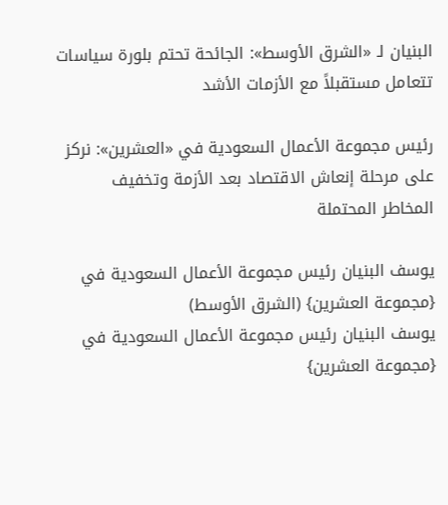البنيان لـ «الشرق الأوسط»: الجائحة تحتم بلورة سياسات تتعامل مستقبلاً مع الأزمات الأشد

رئيس مجموعة الأعمال السعودية في «العشرين»: نركز على مرحلة إنعاش الاقتصاد بعد الأزمة وتخفيف المخاطر المحتملة

يوسف البنيان رئيس مجموعة الأعمال السعودية في {مجموعة العشرين} (الشرق الأوسط)
يوسف البنيان رئيس مجموعة الأعمال السعودية في {مجموعة العشرين}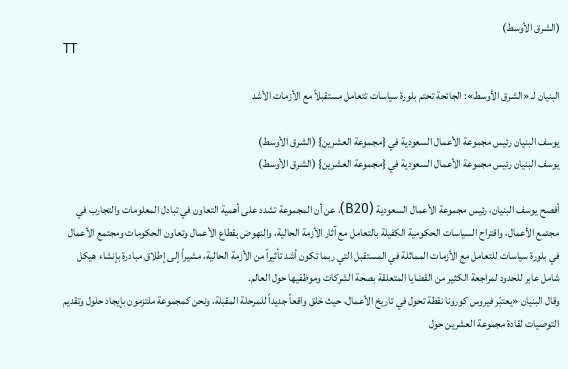(الشرق الأوسط)
TT

البنيان لـ «الشرق الأوسط»: الجائحة تحتم بلورة سياسات تتعامل مستقبلاً مع الأزمات الأشد

يوسف البنيان رئيس مجموعة الأعمال السعودية في {مجموعة العشرين} (الشرق الأوسط)
يوسف البنيان رئيس مجموعة الأعمال السعودية في {مجموعة العشرين} (الشرق الأوسط)

أفصح يوسف البنيان، رئيس مجموعة الأعمال السعودية (B20)، عن أن المجموعة تشدد على أهمية التعاون في تبادل المعلومات والتجارب في مجتمع الأعمال، واقتراح السياسات الحكومية الكفيلة بالتعامل مع آثار الأزمة الحالية، والنهوض بقطاع الأعمال وتعاون الحكومات ومجتمع الأعمال في بلورة سياسات للتعامل مع الأزمات المماثلة في المستقبل التي ربما تكون أشد تأثيراً من الأزمة الحالية، مشيراً إلى إطلاق مبادرة بإنشاء هيكل شامل عابر للحدود لمراجعة الكثير من القضايا المتعلقة بصحة الشركات وموظفيها حول العالم.
وقال البنيان «يعتبّر فيروس كورونا نقطة تحول في تاريخ الأعمال، حيث خلق واقعاً جديداً للمرحلة المقبلة، ونحن كمجموعة ملتزمون بإيجاد حلول وتقديم التوصيات لقادة مجموعة العشرين حول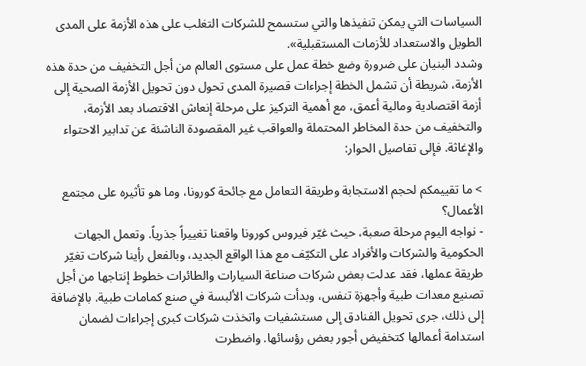السياسات التي يمكن تنفيذها والتي ستسمح للشركات التغلب على هذه الأزمة على المدى الطويل والاستعداد للأزمات المستقبلية».
وشدد البنيان على ضرورة وضع خطة عمل على مستوى العالم من أجل التخفيف من حدة هذه الأزمة، شريطة أن تشمل الخطة إجراءات قصيرة المدى تحول دون تحويل الأزمة الصحية إلى أزمة اقتصادية ومالية أعمق، مع أهمية التركيز على مرحلة إنعاش الاقتصاد بعد الأزمة، والتخفيف من حدة المخاطر المحتملة والعواقب غير المقصودة الناشئة عن تدابير الاحتواء والإغاثة. فإلى تفاصيل الحوار:

> ما تقييمكم لحجم الاستجابة وطريقة التعامل مع جائحة كورونا، وما هو تأثيره على مجتمع الأعمال؟
- نواجه اليوم مرحلة صعبة، حيث غيّر فيروس كورونا واقعنا تغييراً جذرياً. وتعمل الجهات الحكومية والشركات والأفراد على التكيّف مع هذا الواقع الجديد، وبالفعل رأينا شركات تغيّر طريقة عملها، فقد عدلت بعض شركات صناعة السيارات والطائرات خطوط إنتاجها من أجل تصنيع معدات طبية وأجهزة تنفس، وبدأت شركات الألبسة في صنع كمامات طبية. بالإضافة إلى ذلك، جرى تحويل الفنادق إلى مستشفيات واتخذت شركات كبرى إجراءات لضمان استدامة أعمالها كتخفيض أجور بعض رؤسائها. واضطرت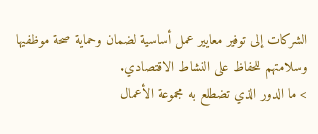الشركات إلى توفير معايير عمل أساسية لضمان وحماية صحة موظفيها وسلامتهم للحفاظ على النشاط الاقتصادي.
> ما الدور الذي تضطلع به مجموعة الأعمال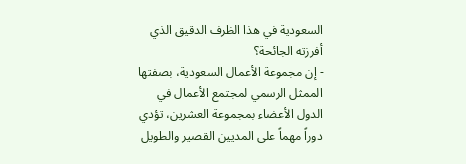السعودية في هذا الظرف الدقيق الذي أفرزته الجائحة؟
- إن مجموعة الأعمال السعودية، بصفتها الممثل الرسمي لمجتمع الأعمال في الدول الأعضاء بمجموعة العشرين، تؤدي دوراً مهماً على المديين القصير والطويل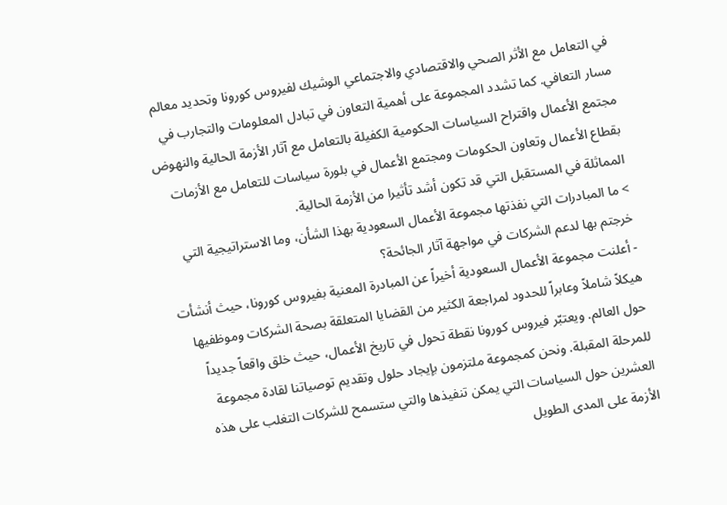في التعامل مع الأثر الصحي والاقتصادي والاجتماعي الوشيك لفيروس كورونا وتحديد معالم مسار التعافي. كما تشدد المجموعة على أهمية التعاون في تبادل المعلومات والتجارب في مجتمع الأعمال واقتراح السياسات الحكومية الكفيلة بالتعامل مع آثار الأزمة الحالية والنهوض بقطاع الأعمال وتعاون الحكومات ومجتمع الأعمال في بلورة سياسات للتعامل مع الأزمات المماثلة في المستقبل التي قد تكون أشد تأثيرا من الأزمة الحالية.
> ما المبادرات التي نفذتها مجموعة الأعمال السعودية بهذا الشأن، وما الاستراتيجية التي خرجتم بها لدعم الشركات في مواجهة آثار الجائحة؟
- أعلنت مجموعة الأعمال السعودية أخيراً عن المبادرة المعنية بفيروس كورونا، حيث أنشأت هيكلاً شاملاً وعابراً للحدود لمراجعة الكثير من القضايا المتعلقة بصحة الشركات وموظفيها حول العالم. ويعتبّر فيروس كورونا نقطة تحول في تاريخ الأعمال، حيث خلق واقعاً جديداً للمرحلة المقبلة. ونحن كمجموعة ملتزمون بإيجاد حلول وتقديم توصياتنا لقادة مجموعة العشرين حول السياسات التي يمكن تنفيذها والتي ستسمح للشركات التغلب على هذه الأزمة على المدى الطويل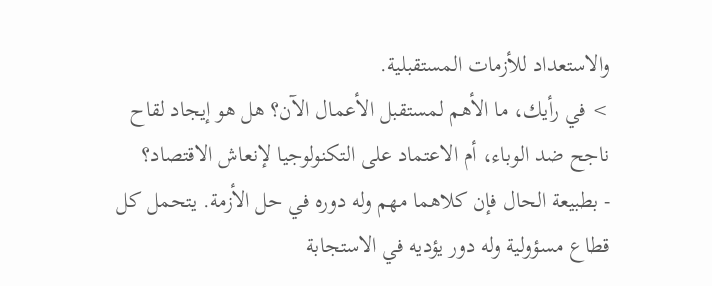والاستعداد للأزمات المستقبلية.
> في رأيك، ما الأهم لمستقبل الأعمال الآن؟ هل هو إيجاد لقاح ناجح ضد الوباء، أم الاعتماد على التكنولوجيا لإنعاش الاقتصاد؟
- بطبيعة الحال فإن كلاهما مهم وله دوره في حل الأزمة. يتحمل كل قطاع مسؤولية وله دور يؤديه في الاستجابة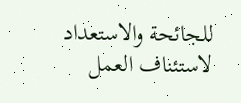للجائحة والاستعداد لاستئناف العمل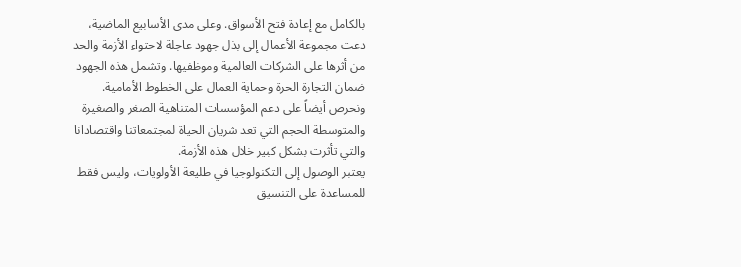بالكامل مع إعادة فتح الأسواق. وعلى مدى الأسابيع الماضية، دعت مجموعة الأعمال إلى بذل جهود عاجلة لاحتواء الأزمة والحد من أثرها على الشركات العالمية وموظفيها. وتشمل هذه الجهود ضمان التجارة الحرة وحماية العمال على الخطوط الأمامية. ونحرص أيضاً على دعم المؤسسات المتناهية الصغر والصغيرة والمتوسطة الحجم التي تعد شريان الحياة لمجتمعاتنا واقتصادانا والتي تأثرت بشكل كبير خلال هذه الأزمة.
يعتبر الوصول إلى التكنولوجيا في طليعة الأولويات، وليس فقط للمساعدة على التنسيق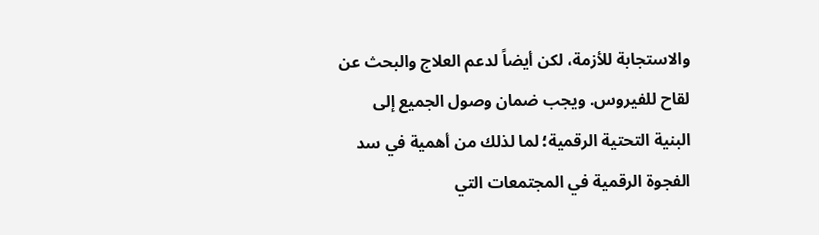والاستجابة للأزمة، لكن أيضاً لدعم العلاج والبحث عن لقاح للفيروس. ويجب ضمان وصول الجميع إلى البنية التحتية الرقمية؛ لما لذلك من أهمية في سد الفجوة الرقمية في المجتمعات التي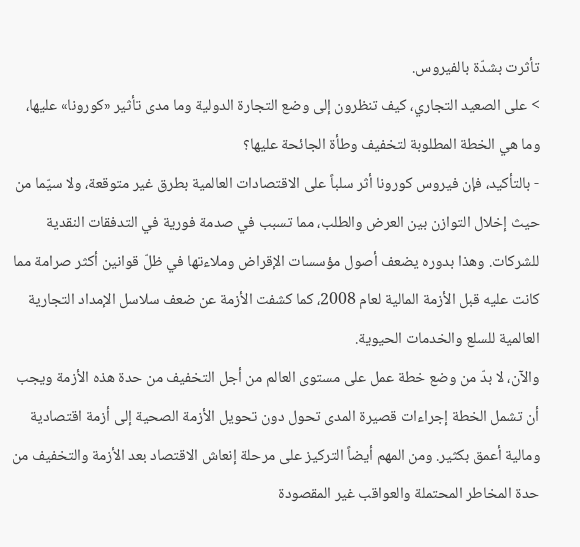تأثرت بشدّة بالفيروس.
> على الصعيد التجاري، كيف تنظرون إلى وضع التجارة الدولية وما مدى تأثير «كورونا» عليها، وما هي الخطة المطلوبة لتخفيف وطأة الجائحة عليها؟
- بالتأكيد، فإن فيروس كورونا أثر سلباً على الاقتصادات العالمية بطرق غير متوقعة، ولا سيّما من حيث إخلال التوازن بين العرض والطلب، مما تسبب في صدمة فورية في التدفقات النقدية للشركات. وهذا بدوره يضعف أصول مؤسسات الإقراض وملاءتها في ظلّ قوانين أكثر صرامة مما كانت عليه قبل الأزمة المالية لعام 2008، كما كشفت الأزمة عن ضعف سلاسل الإمداد التجارية العالمية للسلع والخدمات الحيوية.
والآن، لا بدّ من وضع خطة عمل على مستوى العالم من أجل التخفيف من حدة هذه الأزمة ويجب أن تشمل الخطة إجراءات قصيرة المدى تحول دون تحويل الأزمة الصحية إلى أزمة اقتصادية ومالية أعمق بكثير. ومن المهم أيضاً التركيز على مرحلة إنعاش الاقتصاد بعد الأزمة والتخفيف من حدة المخاطر المحتملة والعواقب غير المقصودة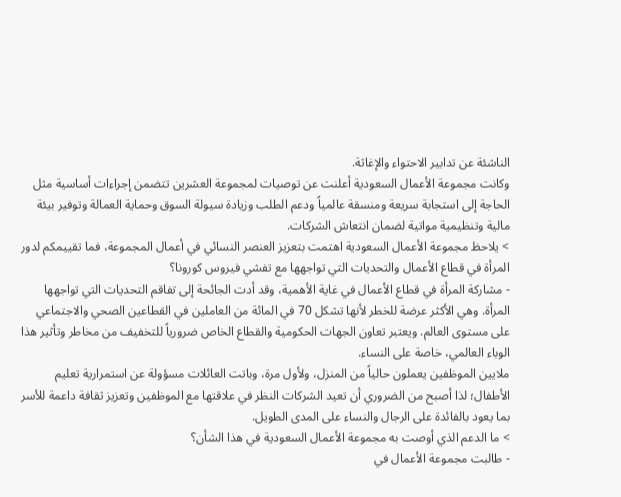الناشئة عن تدابير الاحتواء والإغاثة.
وكانت مجموعة الأعمال السعودية أعلنت عن توصيات لمجموعة العشرين تتضمن إجراءات أساسية مثل الحاجة إلى استجابة سريعة ومنسقة عالمياً ودعم الطلب وزيادة سيولة السوق وحماية العمالة وتوفير بيئة مالية وتنظيمية مواتية لضمان انتعاش الشركات.
> يلاحظ مجموعة الأعمال السعودية اهتمت بتعزيز العنصر النسائي في أعمال المجموعة، فما تقييمكم لدور المرأة في قطاع الأعمال والتحديات التي تواجهها مع تفشي فيروس كورونا؟
- مشاركة المرأة في قطاع الأعمال في غاية الأهمية، وقد أدت الجائحة إلى تفاقم التحديات التي تواجهها المرأة. وهي الأكثر عرضة للخطر لأنها تشكل 70 في المائة من العاملين في القطاعين الصحي والاجتماعي على مستوى العالم. ويعتبر تعاون الجهات الحكومية والقطاع الخاص ضرورياً للتخفيف من مخاطر وتأثير هذا الوباء العالمي، خاصة على النساء.
ملايين الموظفين يعملون حالياً من المنزل، ولأول مرة، وباتت العائلات مسؤولة عن استمرارية تعليم الأطفال؛ لذا أصبح من الضروري أن تعيد الشركات النظر في علاقتها مع الموظفين وتعزيز ثقافة داعمة للأسر بما يعود بالفائدة على الرجال والنساء على المدى الطويل.
> ما الدعم الذي أوصت به مجموعة الأعمال السعودية في هذا الشأن؟
- طالبت مجموعة الأعمال في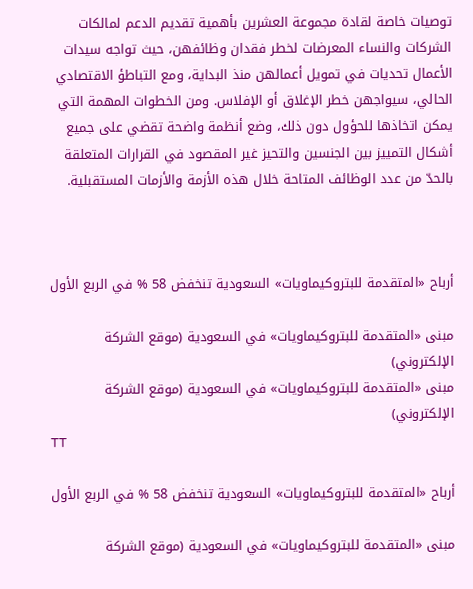توصيات خاصة لقادة مجموعة العشرين بأهمية تقديم الدعم لمالكات الشركات والنساء المعرضات لخطر فقدان وظائفهن، حيث تواجه سيدات الأعمال تحديات في تمويل أعمالهن منذ البداية، ومع التباطؤ الاقتصادي الحالي، سيواجهن خطر الإغلاق أو الإفلاس. ومن الخطوات المهمة التي يمكن اتخاذها للحؤول دون ذلك، وضع أنظمة واضحة تقضي على جميع أشكال التمييز بين الجنسين والتحيز غير المقصود في القرارات المتعلقة بالحدّ من عدد الوظائف المتاحة خلال هذه الأزمة والأزمات المستقبلية.



أرباح «المتقدمة للبتروكيماويات» السعودية تنخفض 58 % في الربع الأول

مبنى «المتقدمة للبتروكيماويات» في السعودية (موقع الشركة الإلكتروني)
مبنى «المتقدمة للبتروكيماويات» في السعودية (موقع الشركة الإلكتروني)
TT

أرباح «المتقدمة للبتروكيماويات» السعودية تنخفض 58 % في الربع الأول

مبنى «المتقدمة للبتروكيماويات» في السعودية (موقع الشركة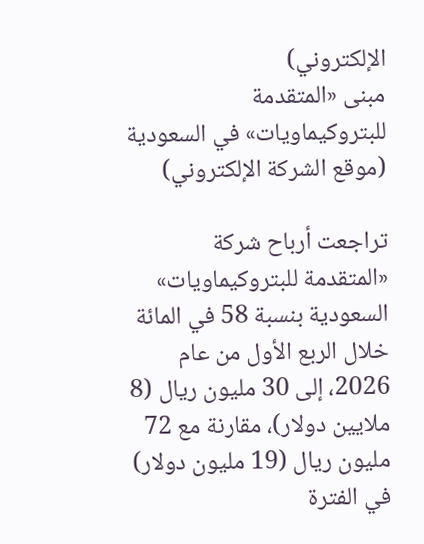الإلكتروني)
مبنى «المتقدمة للبتروكيماويات» في السعودية (موقع الشركة الإلكتروني)

تراجعت أرباح شركة «المتقدمة للبتروكيماويات» السعودية بنسبة 58 في المائة خلال الربع الأول من عام 2026، إلى 30 مليون ريال (8 ملايين دولار)، مقارنة مع 72 مليون ريال (19 مليون دولار) في الفترة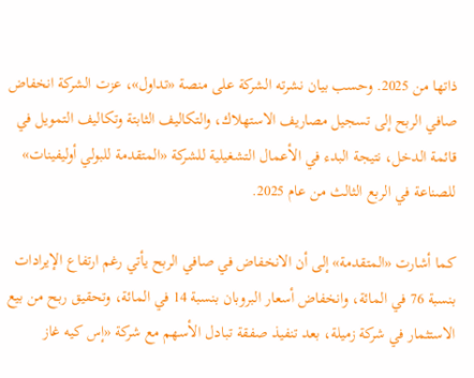ذاتها من 2025. وحسب بيان نشرته الشركة على منصة «تداول»، عزت الشركة انخفاض صافي الربح إلى تسجيل مصاريف الاستهلاك، والتكاليف الثابتة وتكاليف التمويل في قائمة الدخل، نتيجة البدء في الأعمال التشغيلية للشركة «المتقدمة للبولي أوليفينات» للصناعة في الربع الثالث من عام 2025.

كما أشارت «المتقدمة» إلى أن الانخفاض في صافي الربح يأتي رغم ارتفاع الإيرادات بنسبة 76 في المائة، وانخفاض أسعار البروبان بنسبة 14 في المائة، وتحقيق ربح من بيع الاستثمار في شركة زميلة، بعد تنفيذ صفقة تبادل الأسهم مع شركة «إس كيه غاز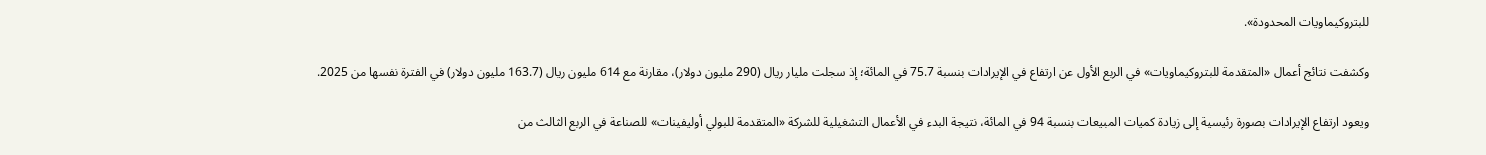للبتروكيماويات المحدودة».

وكشفت نتائج أعمال «المتقدمة للبتروكيماويات» في الربع الأول عن ارتفاع في الإيرادات بنسبة 75.7 في المائة؛ إذ سجلت مليار ريال (290 مليون دولار)، مقارنة مع 614 مليون ريال (163.7 مليون دولار) في الفترة نفسها من 2025.

ويعود ارتفاع الإيرادات بصورة رئيسية إلى زيادة كميات المبيعات بنسبة 94 في المائة، نتيجة البدء في الأعمال التشغيلية للشركة «المتقدمة للبولي أوليفينات» للصناعة في الربع الثالث من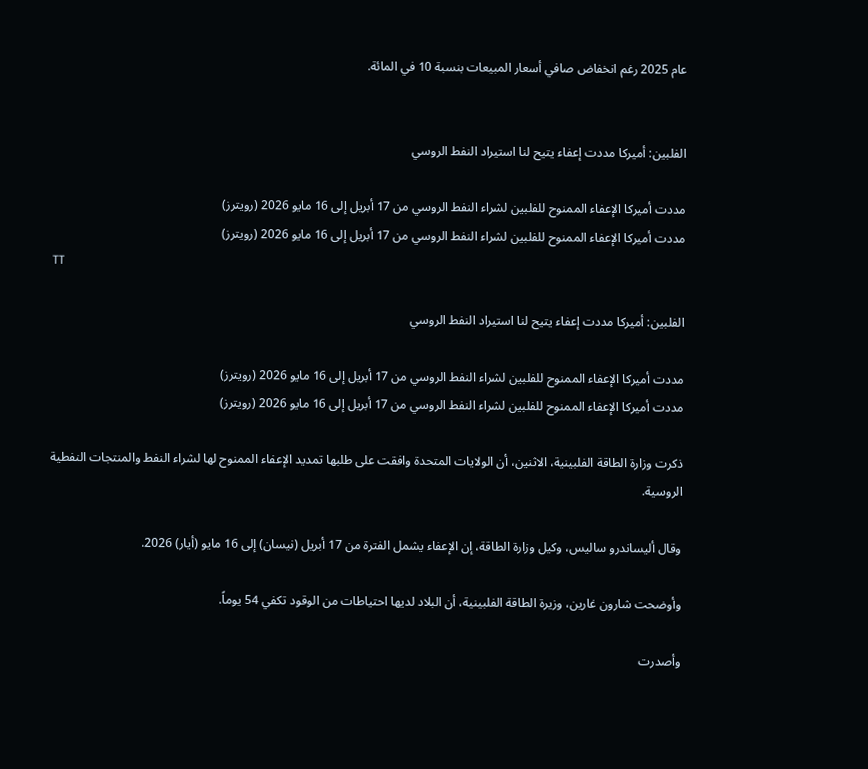عام 2025 رغم انخفاض صافي أسعار المبيعات بنسبة 10 في المائة.


الفلبين: أميركا مددت إعفاء يتيح لنا استيراد النفط الروسي

مددت أميركا الإعفاء الممنوح للفلبين لشراء النفط الروسي من 17 أبريل إلى 16 مايو 2026 (رويترز)
مددت أميركا الإعفاء الممنوح للفلبين لشراء النفط الروسي من 17 أبريل إلى 16 مايو 2026 (رويترز)
TT

الفلبين: أميركا مددت إعفاء يتيح لنا استيراد النفط الروسي

مددت أميركا الإعفاء الممنوح للفلبين لشراء النفط الروسي من 17 أبريل إلى 16 مايو 2026 (رويترز)
مددت أميركا الإعفاء الممنوح للفلبين لشراء النفط الروسي من 17 أبريل إلى 16 مايو 2026 (رويترز)

ذكرت وزارة الطاقة الفلبينية، الاثنين، أن الولايات المتحدة وافقت على طلبها تمديد الإعفاء الممنوح لها لشراء النفط والمنتجات النفطية الروسية.

وقال أليساندرو ساليس، وكيل وزارة الطاقة، إن الإعفاء يشمل الفترة من 17 أبريل (نيسان) إلى 16 مايو (أيار) 2026.

وأوضحت شارون غارين، وزيرة الطاقة الفلبينية، أن البلاد لديها احتياطات من الوقود تكفي 54 يوماً.

وأصدرت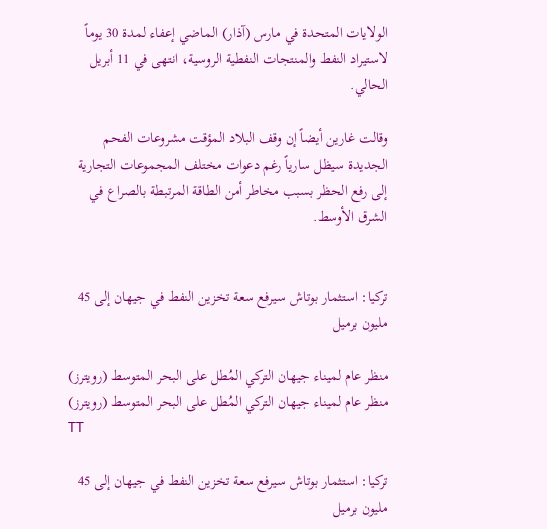الولايات المتحدة في مارس (آذار) الماضي إعفاء لمدة 30 يوماً لاستيراد النفط والمنتجات النفطية الروسية، انتهى في 11 أبريل الحالي.

وقالت غارين أيضاً إن وقف البلاد المؤقت مشروعات الفحم الجديدة سيظل سارياً رغم دعوات مختلف المجموعات التجارية إلى رفع الحظر بسبب مخاطر أمن الطاقة المرتبطة بالصراع في الشرق الأوسط.


تركيا: استثمار بوتاش سيرفع سعة تخزين النفط في جيهان إلى 45 مليون برميل

منظر عام لميناء جيهان التركي المُطل على البحر المتوسط (رويترز)
منظر عام لميناء جيهان التركي المُطل على البحر المتوسط (رويترز)
TT

تركيا: استثمار بوتاش سيرفع سعة تخزين النفط في جيهان إلى 45 مليون برميل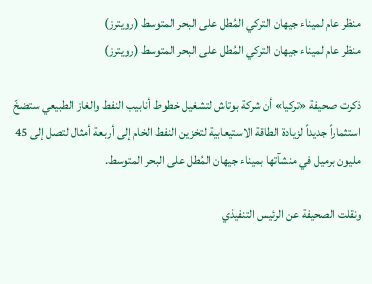منظر عام لميناء جيهان التركي المُطل على البحر المتوسط (رويترز)
منظر عام لميناء جيهان التركي المُطل على البحر المتوسط (رويترز)

ذكرت صحيفة «تركيا» أن شركة بوتاش لتشغيل خطوط أنابيب النفط والغاز الطبيعي ستضخّ استثماراً جديداً لزيادة الطاقة الاستيعابية لتخزين النفط الخام إلى أربعة أمثال لتصل إلى 45 مليون برميل في منشآتها بميناء جيهان المُطل على البحر المتوسط.

ونقلت الصحيفة عن الرئيس التنفيذي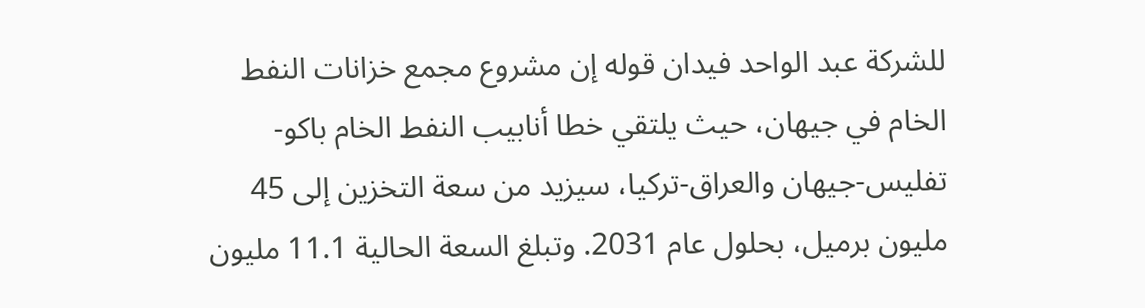للشركة عبد الواحد فيدان قوله إن مشروع مجمع خزانات النفط الخام في جيهان، حيث يلتقي خطا أنابيب النفط الخام باكو-تفليس-جيهان والعراق-تركيا، سيزيد من سعة التخزين إلى 45 مليون برميل، بحلول عام 2031. وتبلغ السعة الحالية 11.1 مليون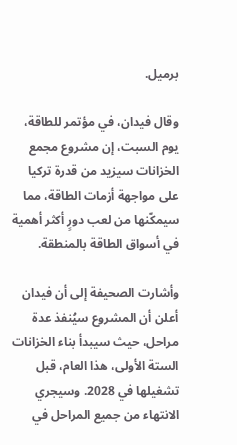برميل.

وقال فيدان، في مؤتمر للطاقة، يوم السبت، إن مشروع مجمع الخزانات سيزيد من قدرة تركيا على مواجهة أزمات الطاقة، مما سيمكّنها من لعب دورٍ أكثر أهمية في أسواق الطاقة بالمنطقة.

وأشارت الصحيفة إلى أن فيدان أعلن أن المشروع سيُنفذ عدة مراحل، حيث سيبدأ بناء الخزانات الستة الأولى، هذا العام، قبل تشغيلها في 2028. وسيجري الانتهاء من جميع المراحل في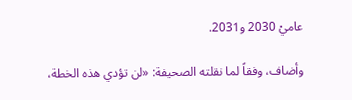عاميْ 2030 و2031.

وأضاف، وفقاً لما نقلته الصحيفة: «لن تؤدي هذه الخطة،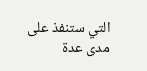التي ستنفذ على مدى عدة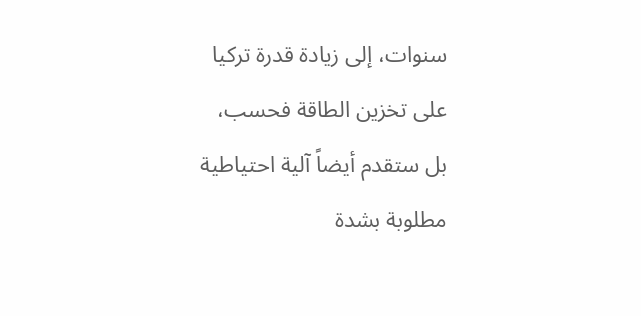سنوات، إلى زيادة قدرة تركيا على تخزين الطاقة فحسب، بل ستقدم أيضاً آلية احتياطية مطلوبة بشدة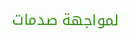لمواجهة صدمات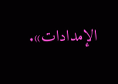الإمدادات».